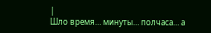|
Шло время… минуты… полчаса… а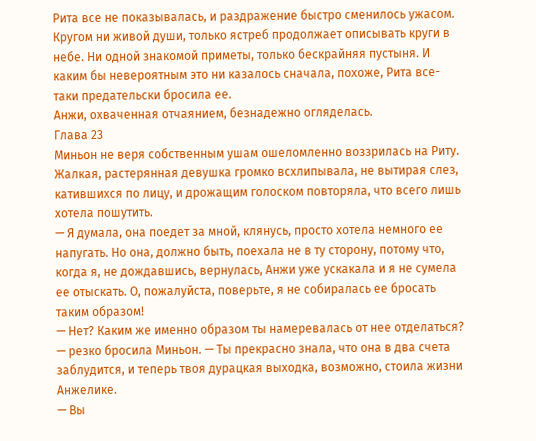Рита все не показывалась, и раздражение быстро сменилось ужасом. Кругом ни живой души, только ястреб продолжает описывать круги в небе. Ни одной знакомой приметы, только бескрайняя пустыня. И каким бы невероятным это ни казалось сначала, похоже, Рита все-таки предательски бросила ее.
Анжи, охваченная отчаянием, безнадежно огляделась.
Глава 23
Миньон не веря собственным ушам ошеломленно воззрилась на Риту. Жалкая, растерянная девушка громко всхлипывала, не вытирая слез, катившихся по лицу, и дрожащим голоском повторяла, что всего лишь хотела пошутить.
— Я думала, она поедет за мной, клянусь, просто хотела немного ее напугать. Но она, должно быть, поехала не в ту сторону, потому что, когда я, не дождавшись, вернулась, Анжи уже ускакала и я не сумела ее отыскать. О, пожалуйста, поверьте, я не собиралась ее бросать таким образом!
— Нет? Каким же именно образом ты намеревалась от нее отделаться? — резко бросила Миньон. — Ты прекрасно знала, что она в два счета заблудится, и теперь твоя дурацкая выходка, возможно, стоила жизни Анжелике.
— Вы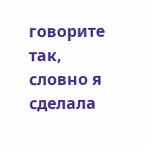говорите так, словно я сделала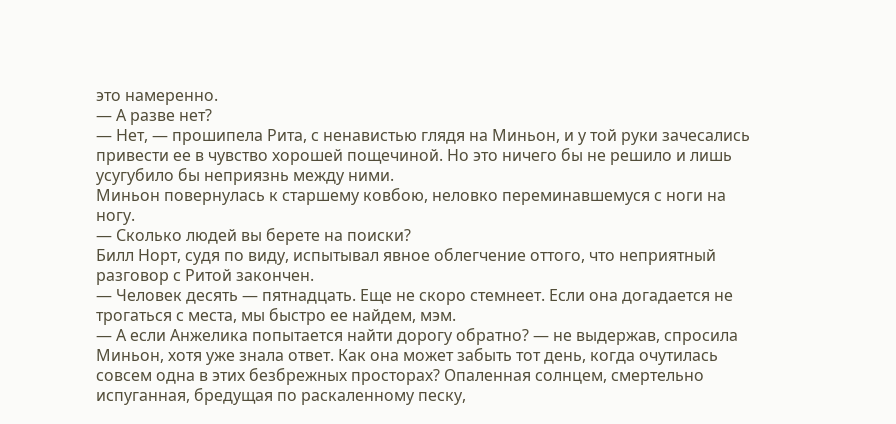это намеренно.
— А разве нет?
— Нет, — прошипела Рита, с ненавистью глядя на Миньон, и у той руки зачесались привести ее в чувство хорошей пощечиной. Но это ничего бы не решило и лишь усугубило бы неприязнь между ними.
Миньон повернулась к старшему ковбою, неловко переминавшемуся с ноги на ногу.
— Сколько людей вы берете на поиски?
Билл Норт, судя по виду, испытывал явное облегчение оттого, что неприятный разговор с Ритой закончен.
— Человек десять — пятнадцать. Еще не скоро стемнеет. Если она догадается не трогаться с места, мы быстро ее найдем, мэм.
— А если Анжелика попытается найти дорогу обратно? — не выдержав, спросила Миньон, хотя уже знала ответ. Как она может забыть тот день, когда очутилась совсем одна в этих безбрежных просторах? Опаленная солнцем, смертельно испуганная, бредущая по раскаленному песку,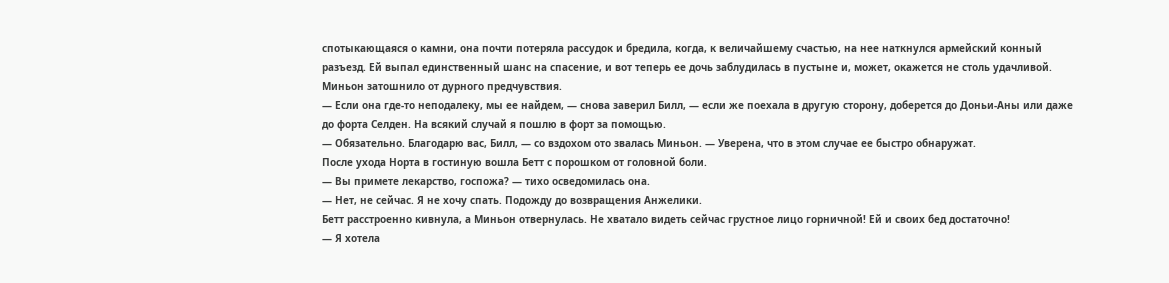спотыкающаяся о камни, она почти потеряла рассудок и бредила, когда, к величайшему счастью, на нее наткнулся армейский конный разъезд. Ей выпал единственный шанс на спасение, и вот теперь ее дочь заблудилась в пустыне и, может, окажется не столь удачливой.
Миньон затошнило от дурного предчувствия.
— Если она где-то неподалеку, мы ее найдем, — снова заверил Билл, — если же поехала в другую сторону, доберется до Доньи-Аны или даже до форта Селден. На всякий случай я пошлю в форт за помощью.
— Обязательно. Благодарю вас, Билл, — со вздохом ото звалась Миньон. — Уверена, что в этом случае ее быстро обнаружат.
После ухода Норта в гостиную вошла Бетт с порошком от головной боли.
— Вы примете лекарство, госпожа? — тихо осведомилась она.
— Нет, не сейчас. Я не хочу спать. Подожду до возвращения Анжелики.
Бетт расстроенно кивнула, а Миньон отвернулась. Не хватало видеть сейчас грустное лицо горничной! Ей и своих бед достаточно!
— Я хотела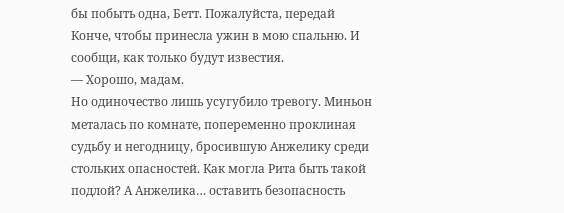бы побыть одна, Бетт. Пожалуйста, передай Конче, чтобы принесла ужин в мою спальню. И сообщи, как только будут известия.
— Хорошо, мадам.
Но одиночество лишь усугубило тревогу. Миньон металась по комнате, попеременно проклиная судьбу и негодницу, бросившую Анжелику среди стольких опасностей. Как могла Рита быть такой подлой? А Анжелика… оставить безопасность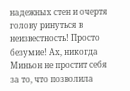надежных стен и очертя голову ринуться в неизвестность! Просто безумие! Ах, никогда Миньон не простит себя за то, что позволила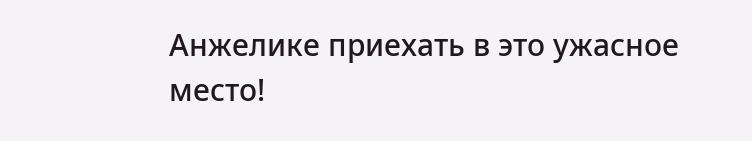Анжелике приехать в это ужасное место!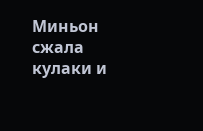Миньон сжала кулаки и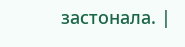застонала. |